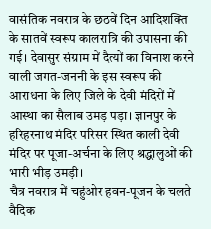वासंतिक नवरात्र के छठवें दिन आदिशक्ति के सातवें स्वरूप कालरात्रि की उपासना की गई। देवासुर संग्राम में दैत्यों का विनाश करने वाली जगत-जननी के इस स्वरूप की आराधना के लिए जिले के देवी मंदिरों में आस्था का सैलाब उमड़ पड़ा। ज्ञानपुर के हरिहरनाथ मंदिर परिसर स्थित काली देवी मंदिर पर पूजा-अर्चना के लिए श्रद्धालुओं की भारी भीड़ उमड़ी।
चैत्र नवरात्र में चहुंओर हवन-पूजन के चलते वैदिक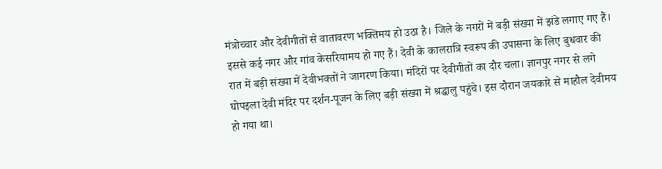मंत्रोच्चार और देवीगीतों से वातावरण भक्तिमय हो उठा है। जिले के नगरों में बड़ी संख्या में झंडे लगाए गए हैं। इससे कई नगर और गांव केसरियामय हो गए हैं। देवी के कालरात्रि स्वरूप की उपासना के लिए बुधवार की रात में बड़ी संख्या में देवीभक्तों ने जागरण किया। मंदिरों पर देवीगीतों का दौर चला। ज्ञानपुर नगर से लगे घोपइला देवी मंदिर पर दर्शन-पूजन के लिए बड़ी संख्या में श्रद्धालु पहुंचे। इस दौरान जयकारे से माहौल देवीमय हो गया था।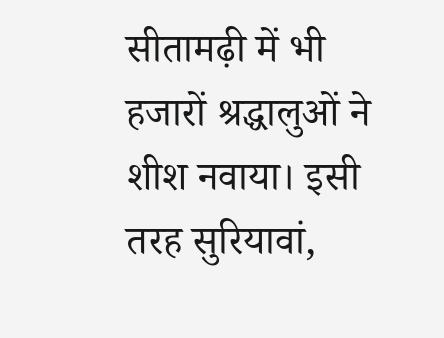सीतामढ़ी में भी हजारों श्रद्धालुओं ने शीश नवाया। इसी तरह सुरियावां,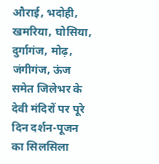औराई, भदोही, खमरिया, घोसिया, दुर्गागंज, मोढ़, जंगीगंज, ऊंज समेत जिलेभर के देवी मंदिरों पर पूरे दिन दर्शन-पूजन का सिलसिला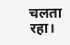चलता रहा।